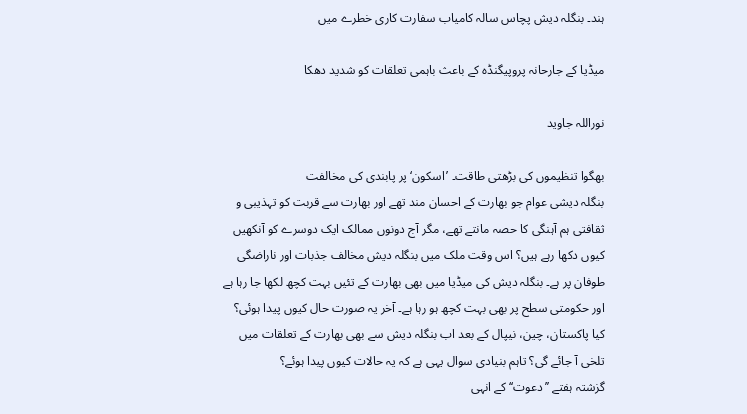ہند۔ بنگلہ دیش پچاس سالہ کامیاب سفارت کاری خطرے میں

میڈیا کے جارحانہ پروپیگنڈہ کے باعث باہمی تعلقات کو شدید دھکا

نوراللہ جاوید

بھگوا تنظیموں کی بڑھتی طاقت۔ ’اسکون‘ پر پابندی کی مخالفت
بنگلہ دیشی عوام جو بھارت کے احسان مند تھے اور بھارت سے قربت کو تہذیبی و ثقافتی ہم آہنگی کا حصہ مانتے تھے، مگر آج دونوں ممالک ایک دوسرے کو آنکھیں کیوں دکھا رہے ہیں؟ اس وقت ملک میں بنگلہ دیش مخالف جذبات اور ناراضگی طوفان پر ہے۔ بنگلہ دیش کی میڈیا میں بھی بھارت کے تئیں بہت کچھ لکھا جا رہا ہے اور حکومتی سطح پر بھی بہت کچھ ہو رہا ہے۔ آخر یہ صورت حال کیوں پیدا ہوئی؟ کیا پاکستان، چین، نیپال کے بعد اب بنگلہ دیش سے بھی بھارت کے تعلقات میں تلخی آ جائے گی؟ تاہم بنیادی سوال یہی ہے کہ یہ حالات کیوں پیدا ہوئے؟
گزشتہ ہفتے ’’دعوت‘‘ کے انہی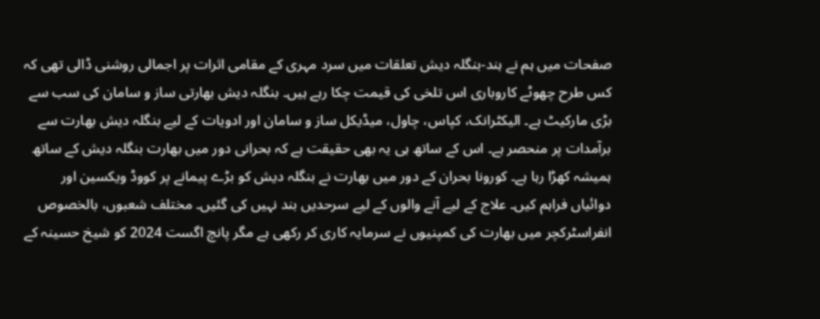صفحات میں ہم نے ہند-بنگلہ دیش تعلقات میں سرد مہری کے مقامی اثرات پر اجمالی روشنی ڈالی تھی کہ کس طرح چھوٹے کاروباری اس تلخی کی قیمت چکا رہے ہیں۔ بنگلہ دیش بھارتی ساز و سامان کی سب سے بڑی مارکیٹ ہے۔ الیکٹرانک، کپاس، چاول، میڈیکل ساز و سامان اور ادویات کے لیے بنگلہ دیش بھارت سے برآمدات پر منحصر ہے۔ اس کے ساتھ ہی یہ بھی حقیقت ہے کہ بحرانی دور میں بھارت بنگلہ دیش کے ساتھ ہمیشہ کھڑا رہا ہے۔ کورونا بحران کے دور میں بھارت نے بنگلہ دیش کو بڑے پیمانے پر کووڈ ویکسین اور دوائیاں فراہم کیں۔ علاج کے لیے آنے والوں کے لیے سرحدیں بند نہیں کی گئیں۔ مختلف شعبوں، بالخصوص انفراسٹرکچر میں بھارت کی کمپنیوں نے سرمایہ کاری کر رکھی ہے مگر پانچ اگست 2024 کو شیخ حسینہ کے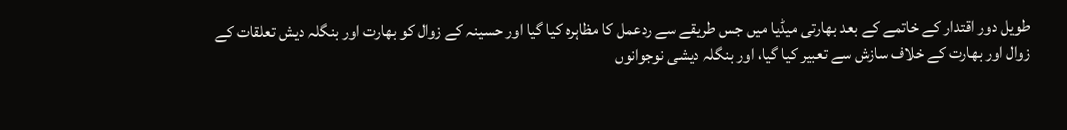طویل دور اقتدار کے خاتمے کے بعد بھارتی میڈیا میں جس طریقے سے ردعمل کا مظاہرہ کیا گیا اور حسینہ کے زوال کو بھارت اور بنگلہ دیش تعلقات کے زوال اور بھارت کے خلاف سازش سے تعبیر کیا گیا، اور بنگلہ دیشی نوجوانوں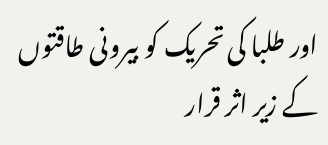اور طلبا کی تحریک کو بیرونی طاقتوں کے زیر اثر قرار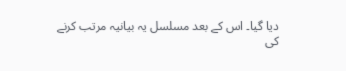دیا گیا۔ اس کے بعد مسلسل یہ بیانیہ مرتب کرنے کی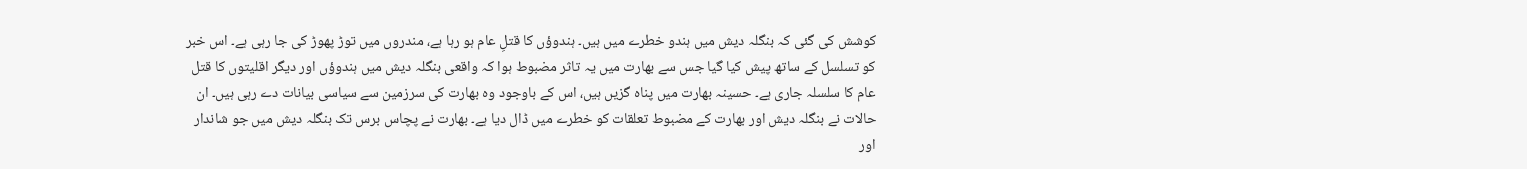کوشش کی گئی کہ بنگلہ دیش میں ہندو خطرے میں ہیں۔ ہندوؤں کا قتلِ عام ہو رہا ہے، مندروں میں توڑ پھوڑ کی جا رہی ہے۔ اس خبر کو تسلسل کے ساتھ پیش کیا گیا جس سے بھارت میں یہ تاثر مضبوط ہوا کہ واقعی بنگلہ دیش میں ہندوؤں اور دیگر اقلیتوں کا قتل عام کا سلسلہ جاری ہے۔ حسینہ بھارت میں پناہ گزیں ہیں، اس کے باوجود وہ بھارت کی سرزمین سے سیاسی بیانات دے رہی ہیں۔ ان حالات نے بنگلہ دیش اور بھارت کے مضبوط تعلقات کو خطرے میں ڈال دیا ہے۔ بھارت نے پچاس برس تک بنگلہ دیش میں جو شاندار اور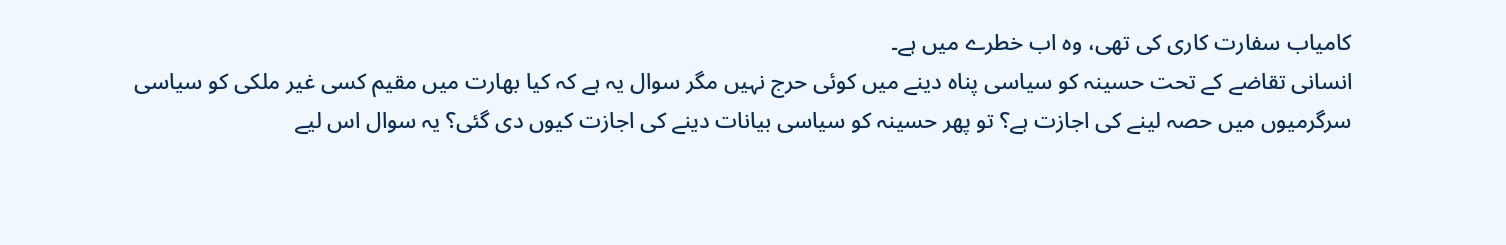کامیاب سفارت کاری کی تھی، وہ اب خطرے میں ہے۔
انسانی تقاضے کے تحت حسینہ کو سیاسی پناہ دینے میں کوئی حرج نہیں مگر سوال یہ ہے کہ کیا بھارت میں مقیم کسی غیر ملکی کو سیاسی سرگرمیوں میں حصہ لینے کی اجازت ہے؟ تو پھر حسینہ کو سیاسی بیانات دینے کی اجازت کیوں دی گئی؟ یہ سوال اس لیے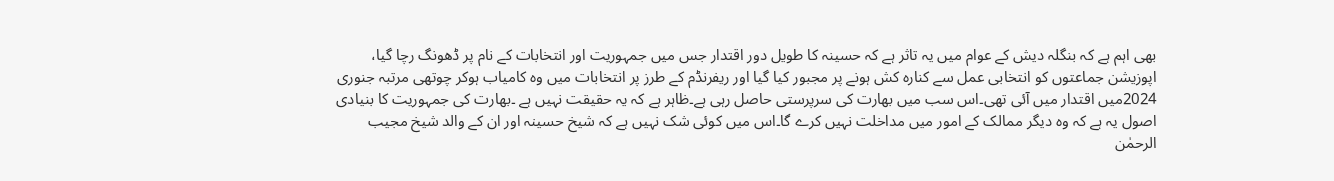بھی اہم ہے کہ بنگلہ دیش کے عوام میں یہ تاثر ہے کہ حسینہ کا طویل دور اقتدار جس میں جمہوریت اور انتخابات کے نام پر ڈھونگ رچا گیا، اپوزیشن جماعتوں کو انتخابی عمل سے کنارہ کش ہونے پر مجبور کیا گیا اور ریفرنڈم کے طرز پر انتخابات میں وہ کامیاب ہوکر چوتھی مرتبہ جنوری 2024میں اقتدار میں آئی تھی۔اس سب میں بھارت کی سرپرستی حاصل رہی ہے۔ظاہر ہے کہ یہ حقیقت نہیں ہے ۔بھارت کی جمہوریت کا بنیادی اصول یہ ہے کہ وہ دیگر ممالک کے امور میں مداخلت نہیں کرے گا۔اس میں کوئی شک نہیں ہے کہ شیخ حسینہ اور ان کے والد شیخ مجیب الرحمٰن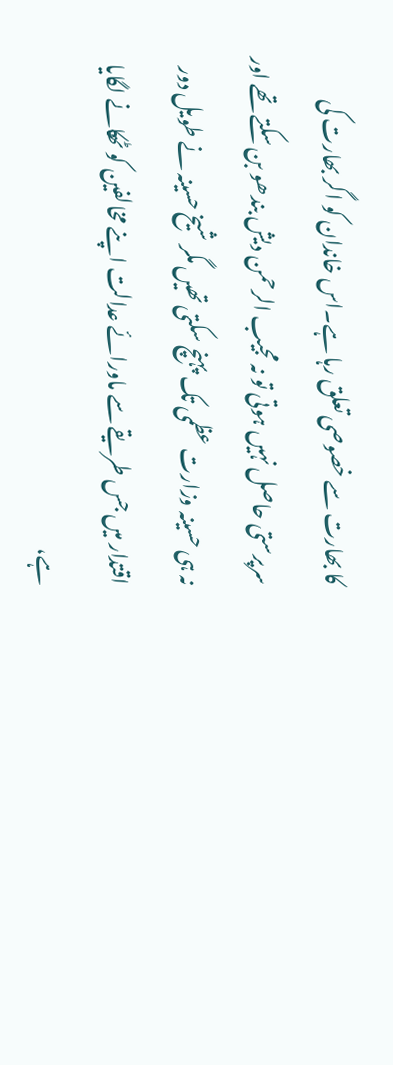کا بھارت سے خصوصی تعلق رہا ہے۔اس خاندان کو اگر بھارت کی سرپرستی حاصل نہیں ہوتی تو نہ مجیب الرحمن دیش بندھو بن سکتے تھے اور نہ ہی حسینہ وزارت عظمی تک پہنچ سکتی تھیں مگر شیخ حسینہ نے طویل دور اقتدار میں جس طریقے سے ماورائے عدالت اپنے مخالفین کو ٹھکانے لگایا ہے،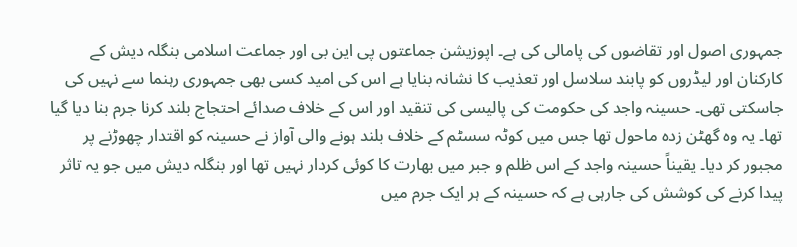جمہوری اصول اور تقاضوں کی پامالی کی ہے۔ اپوزیشن جماعتوں پی این بی اور جماعت اسلامی بنگلہ دیش کے کارکنان اور لیڈروں کو پابند سلاسل اور تعذیب کا نشانہ بنایا ہے اس کی امید کسی بھی جمہوری رہنما سے نہیں کی جاسکتی تھی۔ حسینہ واجد کی حکومت کی پالیسی کی تنقید اور اس کے خلاف صدائے احتجاج بلند کرنا جرم بنا دیا گیا تھا۔ یہ وہ گھٹن زدہ ماحول تھا جس میں کوٹہ سسٹم کے خلاف بلند ہونے والی آواز نے حسینہ کو اقتدار چھوڑنے پر مجبور کر دیا۔ یقیناً حسینہ واجد کے اس ظلم و جبر میں بھارت کا کوئی کردار نہیں تھا اور بنگلہ دیش میں جو یہ تاثر پیدا کرنے کی کوشش کی جارہی ہے کہ حسینہ کے ہر ایک جرم میں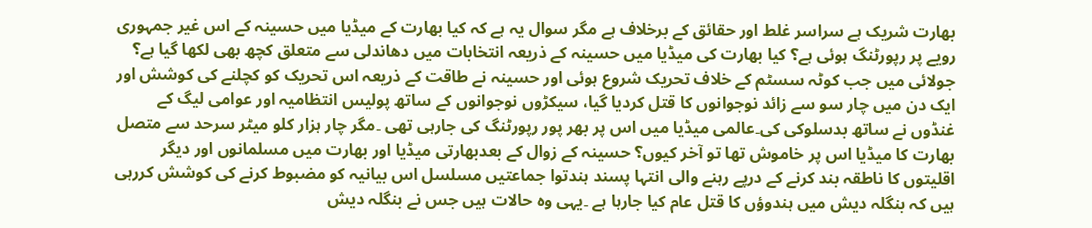بھارت شریک ہے سراسر غلط اور حقائق کے برخلاف ہے مگر سوال یہ ہے کہ کیا بھارت کے میڈیا میں حسینہ کے اس غیر جمہوری رویے پر رپورٹنگ ہوئی ہے؟ کیا بھارت کی میڈیا میں حسینہ کے ذریعہ انتخابات میں دھاندلی سے متعلق کچھ بھی لکھا گیا ہے؟ جولائی میں جب کوٹہ سسٹم کے خلاف تحریک شروع ہوئی اور حسینہ نے طاقت کے ذریعہ اس تحریک کو کچلنے کی کوشش اور ایک دن میں چار سو سے زائد نوجوانوں کا قتل کردیا گیا، سیکڑوں نوجوانوں کے ساتھ پولیس انتظامیہ اور عوامی لیگ کے غنڈوں نے ساتھ بدسلوکی کی۔عالمی میڈیا میں اس پر بھر پور رپورٹنگ کی جارہی تھی ۔مگر چار ہزار کلو میٹر سرحد سے متصل بھارت کا میڈیا اس پر خاموش تھا تو آخر کیوں؟ حسینہ کے زوال کے بعدبھارتی میڈیا اور بھارت میں مسلمانوں اور دیگر اقلیتوں کا ناطقہ بند کرنے کے درپے رہنے والی انتہا پسند ہندتوا جماعتیں مسلسل اس بیانیہ کو مضبوط کرنے کی کوشش کررہی ہیں کہ بنگلہ دیش میں ہندوؤں کا قتل عام کیا جارہا ہے ۔یہی وہ حالات ہیں جس نے بنگلہ دیش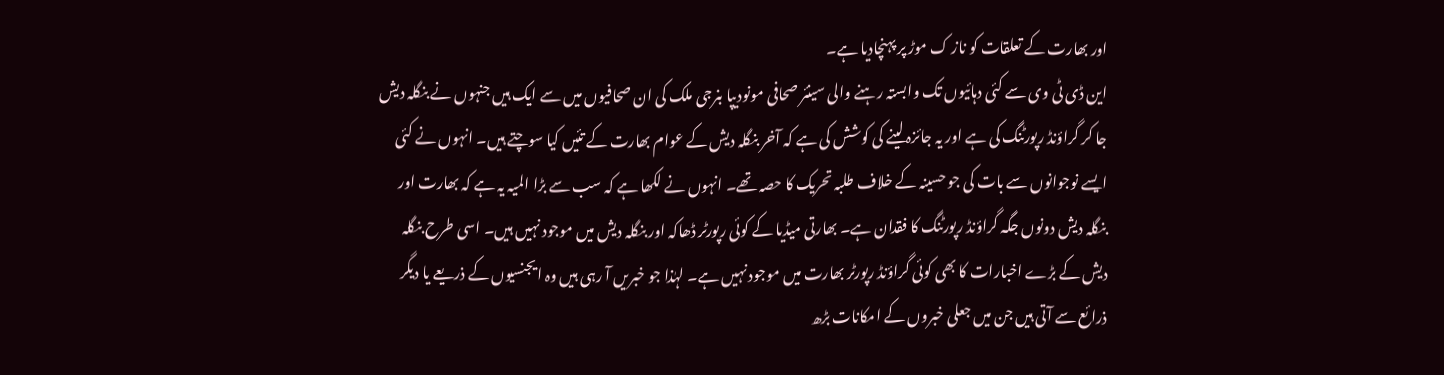اور بھارت کے تعلقات کو ناز ک موڑ پر پہنچادیا ہے۔
این ڈی ٹی وی سے کئی دہائیوں تک وابستہ رہنے والی سینئر صحافی مونودیپا بنرجی ملک کی ان صحافیوں میں سے ایک ہیں جنہوں نے بنگلہ دیش جا کر گراؤنڈ رپورٹنگ کی ہے اور یہ جائزہ لینے کی کوشش کی ہے کہ آخر بنگلہ دیش کے عوام بھارت کے تئیں کیا سوچتے ہیں۔ انہوں نے کئی ایسے نوجوانوں سے بات کی جو حسینہ کے خلاف طلبہ تحریک کا حصہ تھے۔ انہوں نے لکھا ہے کہ سب سے بڑا المیہ یہ ہے کہ بھارت اور بنگلہ دیش دونوں جگہ گراؤنڈ رپورٹنگ کا فقدان ہے۔ بھارتی میڈیا کے کوئی رپورٹر ڈھاکہ اور بنگلہ دیش میں موجود نہیں ہیں۔ اسی طرح بنگلہ دیش کے بڑے اخبارات کا بھی کوئی گراؤنڈ رپورٹر بھارت میں موجود نہیں ہے۔ لہٰذا جو خبریں آ رہی ہیں وہ ایجنسیوں کے ذریعے یا دیگر ذرائع سے آتی ہیں جن میں جعلی خبروں کے امکانات بڑھ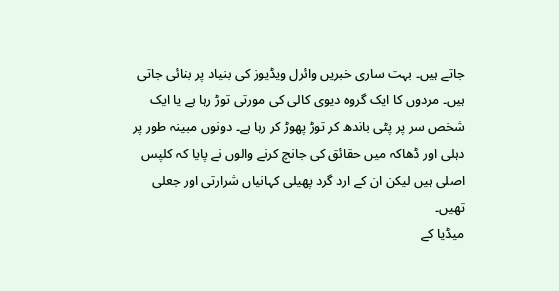جاتے ہیں۔ بہت ساری خبریں وائرل ویڈیوز کی بنیاد پر بنائی جاتی ہیں۔ مردوں کا ایک گروہ دیوی کالی کی مورتی توڑ رہا ہے یا ایک شخص سر پر پٹی باندھ کر توڑ پھوڑ کر رہا ہے۔ دونوں مبینہ طور پر دہلی اور ڈھاکہ میں حقائق کی جانچ کرنے والوں نے پایا کہ کلپس اصلی ہیں لیکن ان کے ارد گرد پھیلی کہانیاں شرارتی اور جعلی تھیں۔
میڈیا کے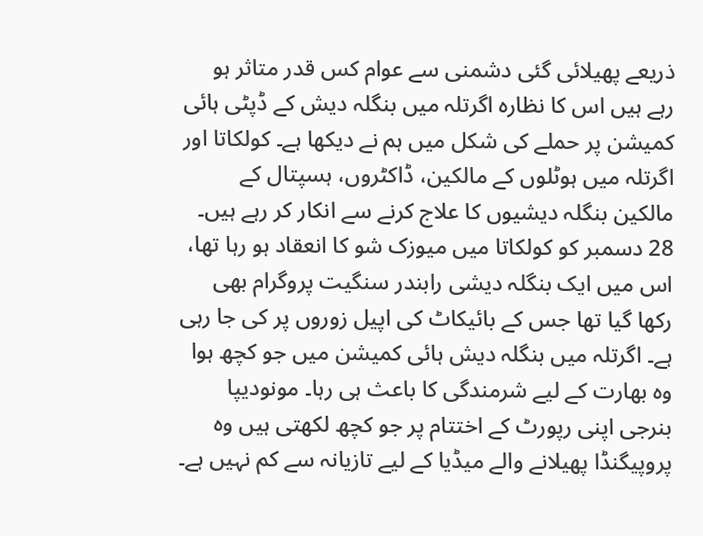ذریعے پھیلائی گئی دشمنی سے عوام کس قدر متاثر ہو رہے ہیں اس کا نظارہ اگرتلہ میں بنگلہ دیش کے ڈپٹی ہائی کمیشن پر حملے کی شکل میں ہم نے دیکھا ہے۔ کولکاتا اور اگرتلہ میں ہوٹلوں کے مالکین، ڈاکٹروں، ہسپتال کے مالکین بنگلہ دیشیوں کا علاج کرنے سے انکار کر رہے ہیں۔ 28 دسمبر کو کولکاتا میں میوزک شو کا انعقاد ہو رہا تھا، اس میں ایک بنگلہ دیشی رابندر سنگیت پروگرام بھی رکھا گیا تھا جس کے بائیکاٹ کی اپیل زوروں پر کی جا رہی ہے۔ اگرتلہ میں بنگلہ دیش ہائی کمیشن میں جو کچھ ہوا وہ بھارت کے لیے شرمندگی کا باعث ہی رہا۔ مونودیپا بنرجی اپنی رپورٹ کے اختتام پر جو کچھ لکھتی ہیں وہ پروپیگنڈا پھیلانے والے میڈیا کے لیے تازیانہ سے کم نہیں ہے۔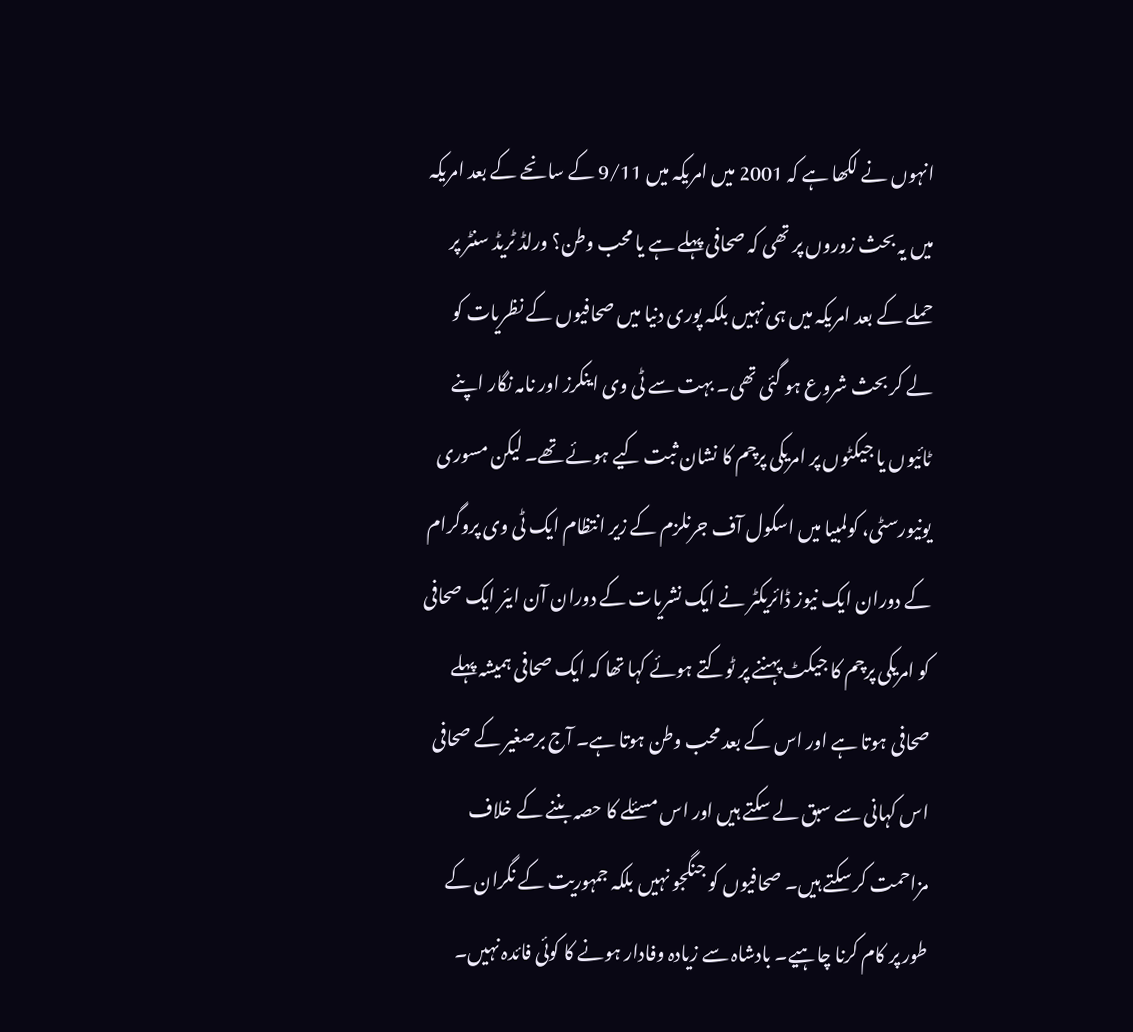انہوں نے لکھا ہے کہ 2001 میں امریکہ میں 9/11 کے سانحے کے بعد امریکہ میں یہ بحث زوروں پر تھی کہ صحافی پہلے ہے یا محب وطن؟ ورلڈ ٹریڈ سنٹر پر حملے کے بعد امریکہ میں ہی نہیں بلکہ پوری دنیا میں صحافیوں کے نظریات کو لے کر بحث شروع ہو گئی تھی۔ بہت سے ٹی وی اینکرز اور نامہ نگار اپنے ٹائیوں یا جیکٹوں پر امریکی پرچم کا نشان ثبت کیے ہوئے تھے۔ لیکن مسوری یونیورسٹی، کولمبیا میں اسکول آف جرنلزم کے زیر انتظام ایک ٹی وی پروگرام کے دوران ایک نیوز ڈائریکٹر نے ایک نشریات کے دوران آن ایئر ایک صحافی کو امریکی پرچم کا جیکٹ پہننے پر ٹوکتے ہوئے کہا تھا کہ ایک صحافی ہمیشہ پہلے صحافی ہوتا ہے اور اس کے بعد محب وطن ہوتا ہے۔ آج برصغیر کے صحافی اس کہانی سے سبق لے سکتے ہیں اور اس مسئلے کا حصہ بننے کے خلاف مزاحمت کر سکتے ہیں۔ صحافیوں کو جنگجو نہیں بلکہ جمہوریت کے نگران کے طور پر کام کرنا چاہیے۔ بادشاہ سے زیادہ وفادار ہونے کا کوئی فائدہ نہیں۔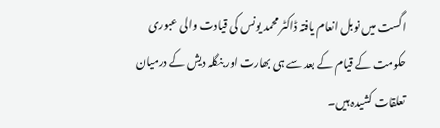اگست میں نوبل انعام یافتہ ڈاکٹر محمد یونس کی قیادت والی عبوری حکومت کے قیام کے بعد سے ہی بھارت اور بنگلہ دیش کے درمیان تعلقات کشیدہ ہیں۔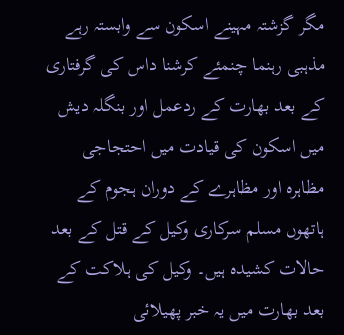مگر گزشتہ مہینے اسکون سے وابستہ رہے مذہبی رہنما چنمئے کرشنا داس کی گرفتاری کے بعد بھارت کے ردعمل اور بنگلہ دیش میں اسکون کی قیادت میں احتجاجی مظاہرہ اور مظاہرے کے دوران ہجوم کے ہاتھوں مسلم سرکاری وکیل کے قتل کے بعد حالات کشیدہ ہیں۔ وکیل کی ہلاکت کے بعد بھارت میں یہ خبر پھیلائی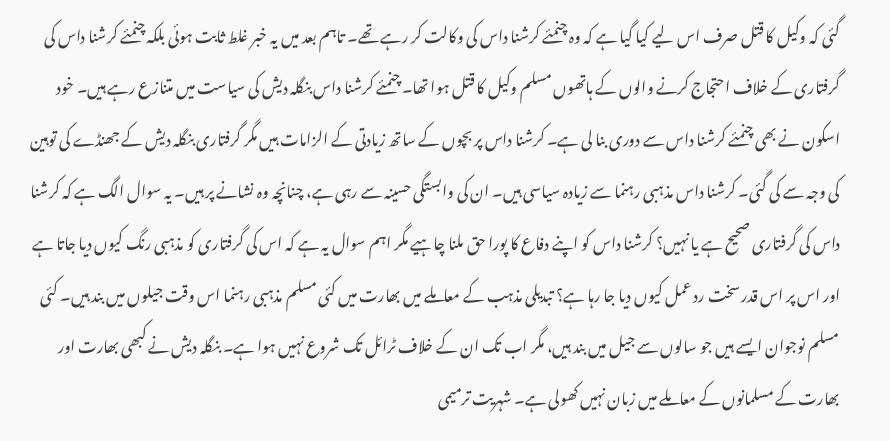گئی کہ وکیل کا قتل صرف اس لیے کیا گیا ہے کہ وہ چنمئے کرشنا داس کی وکالت کر رہے تھے۔ تاہم بعد میں یہ خبر غلط ثابت ہوئی بلکہ چنمئے کرشنا داس کی گرفتاری کے خلاف احتجاج کرنے والوں کے ہاتھوں مسلم وکیل کا قتل ہوا تھا۔ چنمئے کرشنا داس بنگلہ دیش کی سیاست میں متنازع رہے ہیں۔ خود اسکون نے بھی چنمئے کرشنا داس سے دوری بنا لی ہے۔ کرشنا داس پر بچوں کے ساتھ زیادتی کے الزامات ہیں مگر گرفتاری بنگلہ دیش کے جھنڈے کی توہین کی وجہ سے کی گئی۔ کرشنا داس مذہبی رہنما سے زیادہ سیاسی ہیں۔ ان کی وابستگی حسینہ سے رہی ہے، چنانچہ وہ نشانے پر ہیں۔ یہ سوال الگ ہے کہ کرشنا داس کی گرفتاری صحیح ہے یا نہیں؟ کرشنا داس کو اپنے دفاع کا پورا حق ملنا چاہیے مگر اہم سوال یہ ہے کہ اس کی گرفتاری کو مذہبی رنگ کیوں دیا جاتا ہے اور اس پر اس قدر سخت رد عمل کیوں دیا جا رہا ہے؟ تبدیلی مذہب کے معاملے میں بھارت میں کئی مسلم مذہبی رہنما اس وقت جیلوں میں بند ہیں۔ کئی مسلم نوجوان ایسے ہیں جو سالوں سے جیل میں بند ہیں، مگر اب تک ان کے خلاف ٹرائل تک شروع نہیں ہوا ہے۔ بنگلہ دیش نے کبھی بھارت اور بھارت کے مسلمانوں کے معاملے میں زبان نہیں کھولی ہے۔ شہریت ترمیمی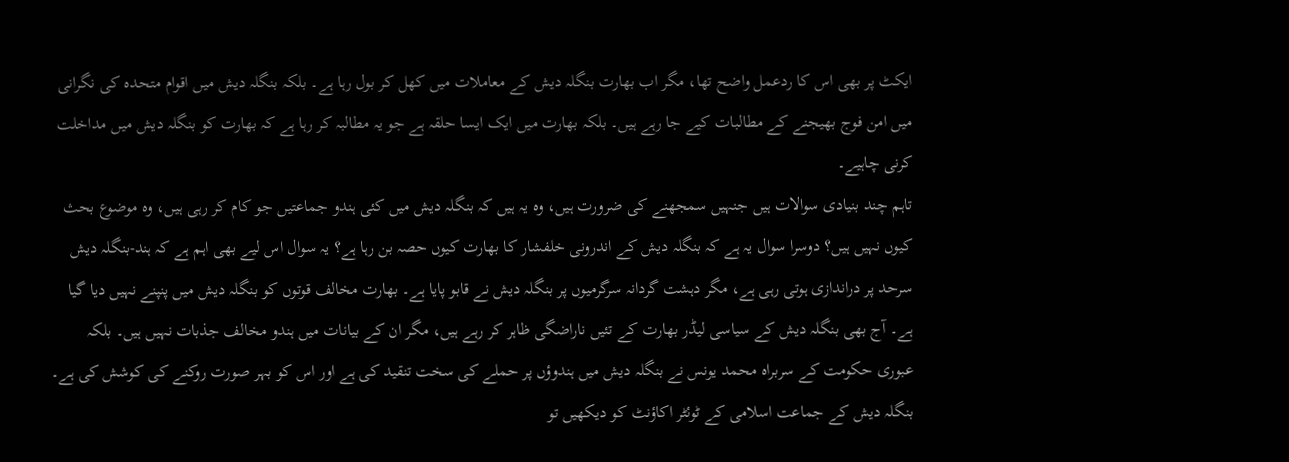ایکٹ پر بھی اس کا ردعمل واضح تھا، مگر اب بھارت بنگلہ دیش کے معاملات میں کھل کر بول رہا ہے۔ بلکہ بنگلہ دیش میں اقوام متحدہ کی نگرانی میں امن فوج بھیجنے کے مطالبات کیے جا رہے ہیں۔ بلکہ بھارت میں ایک ایسا حلقہ ہے جو یہ مطالبہ کر رہا ہے کہ بھارت کو بنگلہ دیش میں مداخلت کرنی چاہیے۔
تاہم چند بنیادی سوالات ہیں جنہیں سمجھنے کی ضرورت ہیں، وہ یہ ہیں کہ بنگلہ دیش میں کئی ہندو جماعتیں جو کام کر رہی ہیں، وہ موضوع بحث کیوں نہیں ہیں؟ دوسرا سوال یہ ہے کہ بنگلہ دیش کے اندرونی خلفشار کا بھارت کیوں حصہ بن رہا ہے؟ یہ سوال اس لیے بھی اہم ہے کہ ہند-بنگلہ دیش سرحد پر دراندازی ہوتی رہی ہے، مگر دہشت گردانہ سرگرمیوں پر بنگلہ دیش نے قابو پایا ہے۔ بھارت مخالف قوتوں کو بنگلہ دیش میں پنپنے نہیں دیا گیا ہے۔ آج بھی بنگلہ دیش کے سیاسی لیڈر بھارت کے تئیں ناراضگی ظاہر کر رہے ہیں، مگر ان کے بیانات میں ہندو مخالف جذبات نہیں ہیں۔ بلکہ عبوری حکومت کے سربراہ محمد یونس نے بنگلہ دیش میں ہندوؤں پر حملے کی سخت تنقید کی ہے اور اس کو بہر صورت روکنے کی کوشش کی ہے۔ بنگلہ دیش کے جماعت اسلامی کے ٹوئٹر اکاؤنٹ کو دیکھیں تو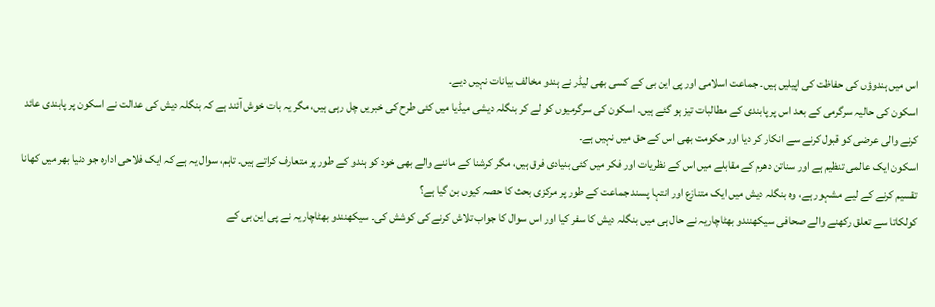اس میں ہندوؤں کی حفاظت کی اپیلیں ہیں۔ جماعت اسلامی اور پی این بی کے کسی بھی لیڈر نے ہندو مخالف بیانات نہیں دیے۔
اسکون کی حالیہ سرگرمی کے بعد اس پر پابندی کے مطالبات تیز ہو گئے ہیں۔ اسکون کی سرگرمیوں کو لے کر بنگلہ دیشی میڈیا میں کئی طرح کی خبریں چل رہی ہیں، مگر یہ بات خوش آئند ہے کہ بنگلہ دیش کی عدالت نے اسکون پر پابندی عائد کرنے والی عرضی کو قبول کرنے سے انکار کر دیا اور حکومت بھی اس کے حق میں نہیں ہے۔
اسکون ایک عالمی تنظیم ہے اور سناتن دھرم کے مقابلے میں اس کے نظریات اور فکر میں کئی بنیادی فرق ہیں، مگر کرشنا کے ماننے والے بھی خود کو ہندو کے طور پر متعارف کراتے ہیں۔ تاہم، سوال یہ ہے کہ ایک فلاحی ادارہ جو دنیا بھر میں کھانا تقسیم کرنے کے لیے مشہور ہے، وہ بنگلہ دیش میں ایک متنازع اور انتہا پسند جماعت کے طور پر مرکزی بحث کا حصہ کیوں بن گیا ہے؟
کولکاتا سے تعلق رکھنے والے صحافی سیکھنندو بھٹاچاریہ نے حال ہی میں بنگلہ دیش کا سفر کیا اور اس سوال کا جواب تلاش کرنے کی کوشش کی۔ سیکھنندو بھٹاچاریہ نے پی این بی کے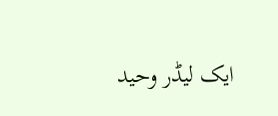ایک لیڈر وحید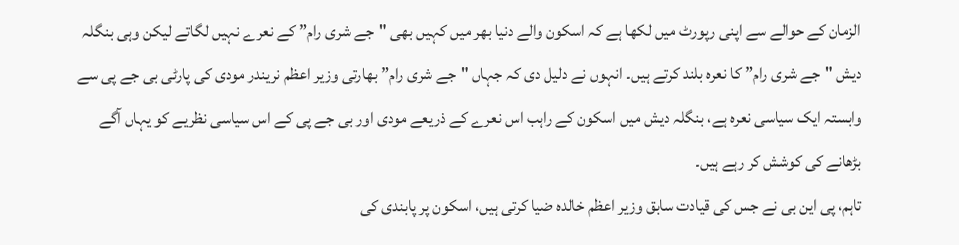الزمان کے حوالے سے اپنی رپورٹ میں لکھا ہے کہ اسکون والے دنیا بھر میں کہیں بھی "جے شری رام” کے نعرے نہیں لگاتے لیکن وہی بنگلہ دیش "جے شری رام” کا نعرہ بلند کرتے ہیں۔ انہوں نے دلیل دی کہ جہاں "جے شری رام” بھارتی وزیر اعظم نریندر مودی کی پارٹی بی جے پی سے وابستہ ایک سیاسی نعرہ ہے، بنگلہ دیش میں اسکون کے راہب اس نعرے کے ذریعے مودی اور بی جے پی کے اس سیاسی نظریے کو یہاں آگے بڑھانے کی کوشش کر رہے ہیں۔
تاہم، پی این بی نے جس کی قیادت سابق وزیر اعظم خالدہ ضیا کرتی ہیں، اسکون پر پابندی کی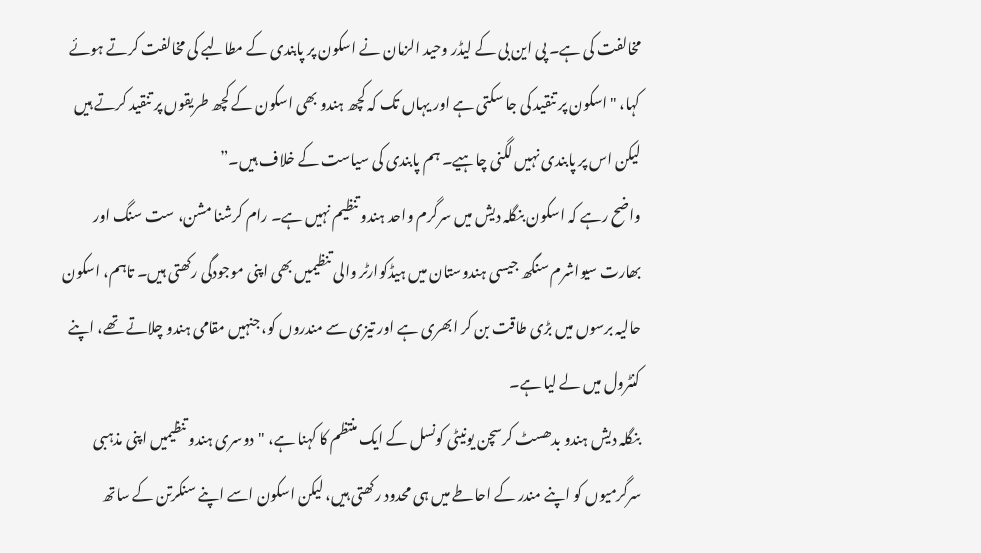مخالفت کی ہے۔ پی این بی کے لیڈر وحید الزمان نے اسکون پر پابندی کے مطالبے کی مخالفت کرتے ہوئے کہا، "اسکون پر تنقید کی جا سکتی ہے اور یہاں تک کہ کچھ ہندو بھی اسکون کے کچھ طریقوں پر تنقید کرتے ہیں لیکن اس پر پابندی نہیں لگنی چاہیے۔ ہم پابندی کی سیاست کے خلاف ہیں۔”
واضح رہے کہ اسکون بنگلہ دیش میں سرگرم واحد ہندو تنظیم نہیں ہے۔ رام کرشنا مشن، ست سنگ اور بھارت سیواشرم سنگھ جیسی ہندوستان میں ہیڈکوارٹر والی تنظیمیں بھی اپنی موجودگی رکھتی ہیں۔ تاہم، اسکون حالیہ برسوں میں بڑی طاقت بن کر ابھری ہے اور تیزی سے مندروں کو، جنہیں مقامی ہندو چلاتے تھے، اپنے کنٹرول میں لے لیا ہے۔
بنگلہ دیش ہندو بدھسٹ کرسچن یونیٹی کونسل کے ایک منتظم کا کہنا ہے، "دوسری ہندو تنظیمیں اپنی مذہبی سرگرمیوں کو اپنے مندر کے احاطے میں ہی محدود رکھتی ہیں، لیکن اسکون اسے اپنے سنکرتن کے ساتھ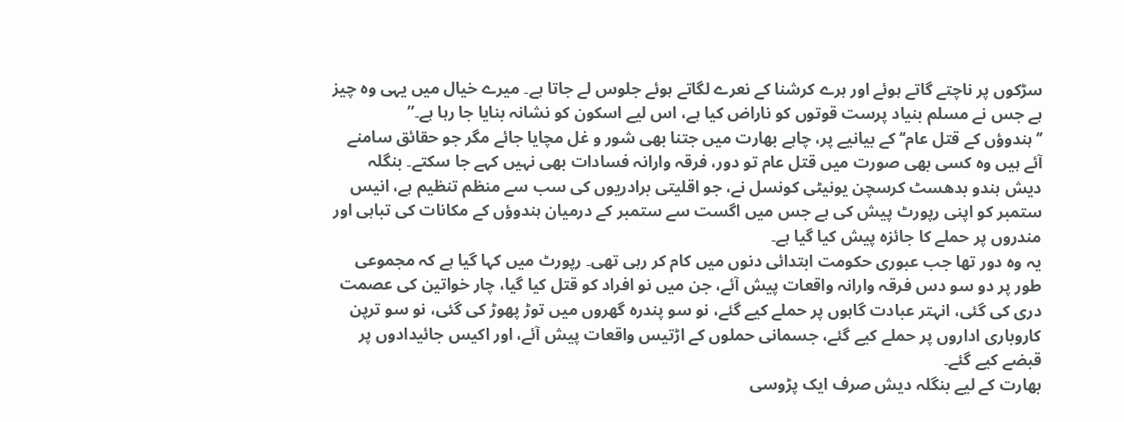سڑکوں پر ناچتے گاتے ہوئے اور ہرے کرشنا کے نعرے لگاتے ہوئے جلوس لے جاتا ہے۔ میرے خیال میں یہی وہ چیز ہے جس نے مسلم بنیاد پرست قوتوں کو ناراض کیا ہے، اس لیے اسکون کو نشانہ بنایا جا رہا ہے۔”
’’ہندوؤں کے قتل عام‘‘ کے بیانیے پر، چاہے بھارت میں جتنا بھی شور و غل مچایا جائے مگر جو حقائق سامنے آئے ہیں وہ کسی بھی صورت میں قتل عام تو دور، فرقہ وارانہ فسادات بھی نہیں کہے جا سکتے۔ بنگلہ دیش ہندو بدھسٹ کرسچن یونیٹی کونسل نے، جو اقلیتی برادریوں کی سب سے منظم تنظیم ہے، انیس ستمبر کو اپنی رپورٹ پیش کی ہے جس میں اگست سے ستمبر کے درمیان ہندوؤں کے مکانات کی تباہی اور مندروں پر حملے کا جائزہ پیش کیا گیا ہے۔
یہ وہ دور تھا جب عبوری حکومت ابتدائی دنوں میں کام کر رہی تھی۔ رپورٹ میں کہا گیا ہے کہ مجموعی طور پر دو سو دس فرقہ وارانہ واقعات پیش آئے، جن میں نو افراد کو قتل کیا گیا، چار خواتین کی عصمت دری کی گئی، انہتر عبادت گاہوں پر حملے کیے گئے، نو سو پندرہ گھروں میں توڑ پھوڑ کی گئی، نو سو ترپن کاروباری اداروں پر حملے کیے گئے، جسمانی حملوں کے اڑتیس واقعات پیش آئے، اور اکیس جائیدادوں پر قبضے کیے گئے۔
بھارت کے لیے بنگلہ دیش صرف ایک پڑوسی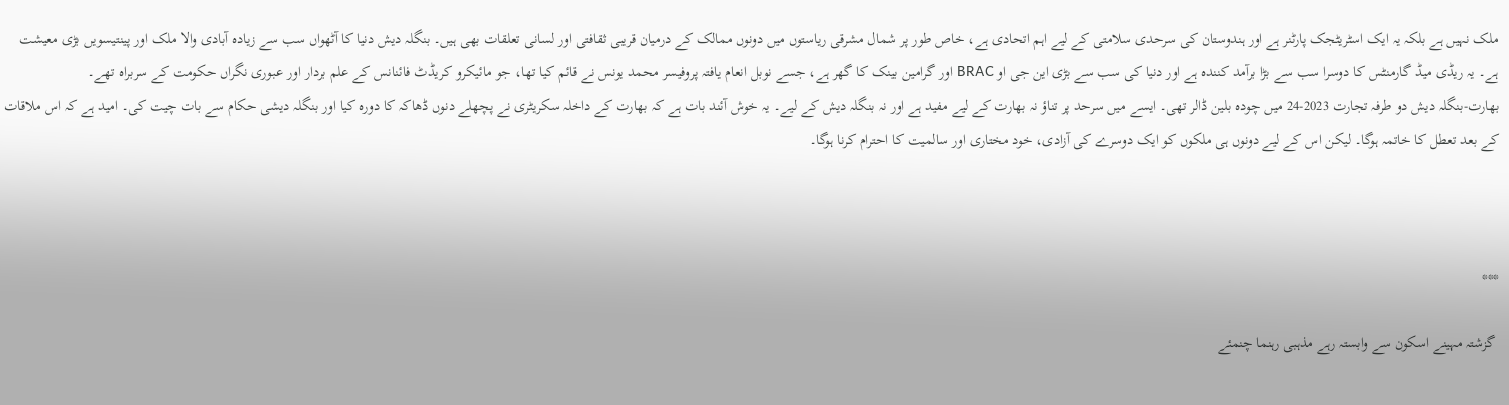ملک نہیں ہے بلکہ یہ ایک اسٹریٹجک پارٹنر ہے اور ہندوستان کی سرحدی سلامتی کے لیے اہم اتحادی ہے، خاص طور پر شمال مشرقی ریاستوں میں دونوں ممالک کے درمیان قریبی ثقافتی اور لسانی تعلقات بھی ہیں۔ بنگلہ دیش دنیا کا آٹھواں سب سے زیادہ آبادی والا ملک اور پینتیسویں بڑی معیشت ہے۔ یہ ریڈی میڈ گارمنٹس کا دوسرا سب سے بڑا برآمد کنندہ ہے اور دنیا کی سب سے بڑی این جی او BRAC اور گرامین بینک کا گھر ہے، جسے نوبل انعام یافتہ پروفیسر محمد یونس نے قائم کیا تھا، جو مائیکرو کریڈٹ فائنانس کے علم بردار اور عبوری نگراں حکومت کے سربراہ تھے۔
بھارت-بنگلہ دیش دو طرفہ تجارت 2023-24 میں چودہ بلین ڈالر تھی۔ ایسے میں سرحد پر تناؤ نہ بھارت کے لیے مفید ہے اور نہ بنگلہ دیش کے لیے۔ یہ خوش آئند بات ہے کہ بھارت کے داخلہ سکریٹری نے پچھلے دنوں ڈھاکہ کا دورہ کیا اور بنگلہ دیشی حکام سے بات چیت کی۔ امید ہے کہ اس ملاقات کے بعد تعطل کا خاتمہ ہوگا۔ لیکن اس کے لیے دونوں ہی ملکوں کو ایک دوسرے کی آزادی، خود مختاری اور سالمیت کا احترام کرنا ہوگا۔



***

 گزشتہ مہینے اسکون سے وابستہ رہے مذہبی رہنما چنمئے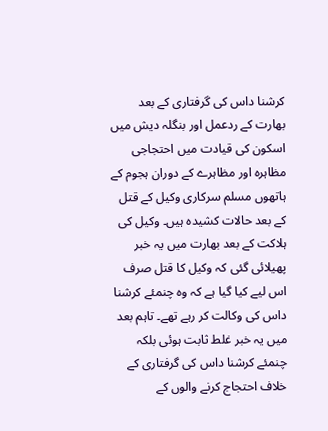کرشنا داس کی گرفتاری کے بعد بھارت کے ردعمل اور بنگلہ دیش میں اسکون کی قیادت میں احتجاجی مظاہرہ اور مظاہرے کے دوران ہجوم کے ہاتھوں مسلم سرکاری وکیل کے قتل کے بعد حالات کشیدہ ہیں۔ وکیل کی ہلاکت کے بعد بھارت میں یہ خبر پھیلائی گئی کہ وکیل کا قتل صرف اس لیے کیا گیا ہے کہ وہ چنمئے کرشنا داس کی وکالت کر رہے تھے۔ تاہم بعد میں یہ خبر غلط ثابت ہوئی بلکہ چنمئے کرشنا داس کی گرفتاری کے خلاف احتجاج کرنے والوں کے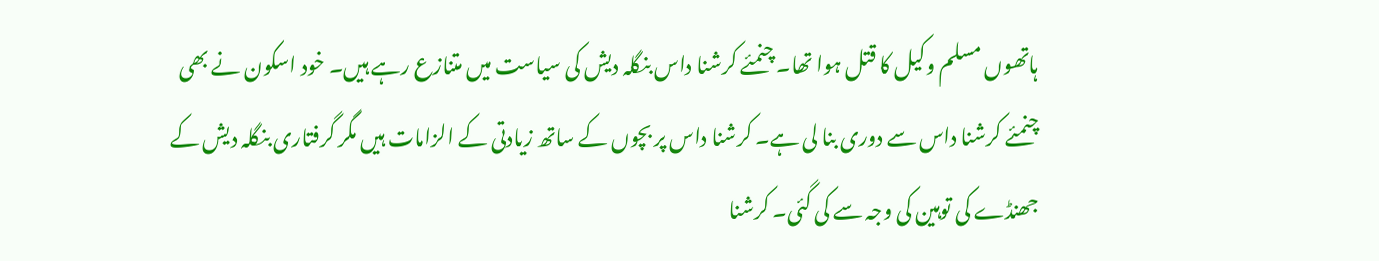ہاتھوں مسلم وکیل کا قتل ہوا تھا۔ چنمئے کرشنا داس بنگلہ دیش کی سیاست میں متنازع رہے ہیں۔ خود اسکون نے بھی چنمئے کرشنا داس سے دوری بنا لی ہے۔ کرشنا داس پر بچوں کے ساتھ زیادتی کے الزامات ہیں مگر گرفتاری بنگلہ دیش کے جھنڈے کی توہین کی وجہ سے کی گئی۔ کرشنا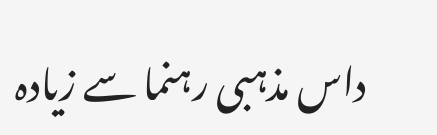داس مذہبی رہنما سے زیادہ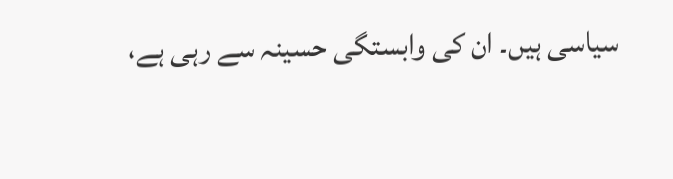سیاسی ہیں۔ ان کی وابستگی حسینہ سے رہی ہے،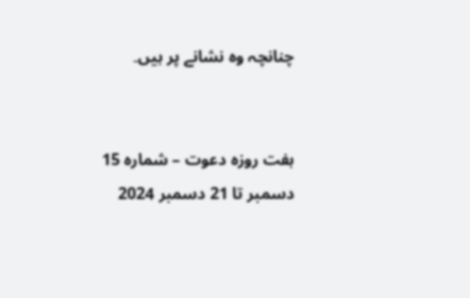چنانچہ وہ نشانے پر ہیں۔


ہفت روزہ دعوت – شمارہ 15 دسمبر تا 21 دسمبر 2024